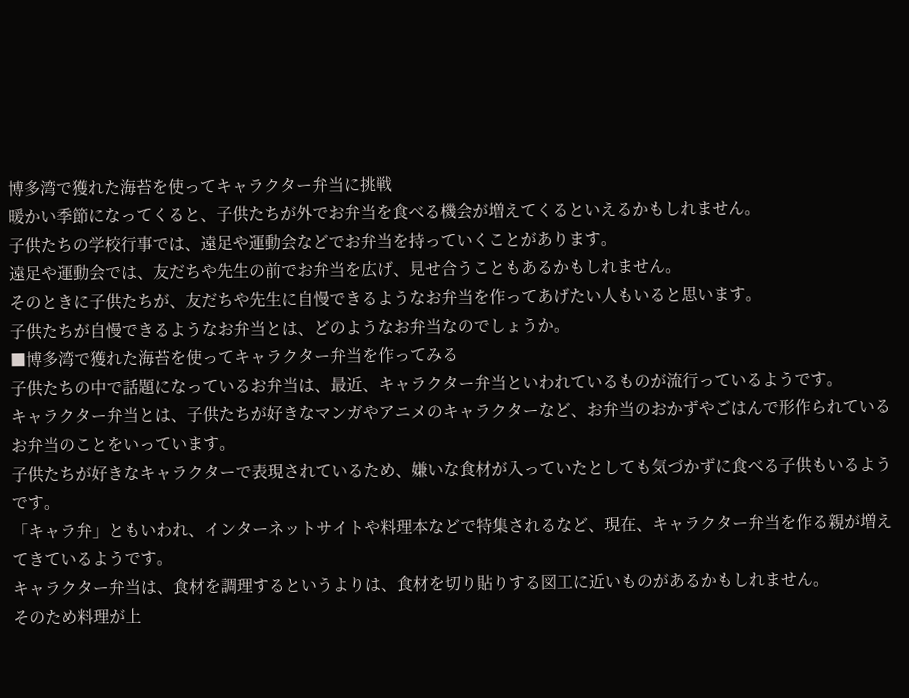博多湾で獲れた海苔を使ってキャラクター弁当に挑戦
暖かい季節になってくると、子供たちが外でお弁当を食べる機会が増えてくるといえるかもしれません。
子供たちの学校行事では、遠足や運動会などでお弁当を持っていくことがあります。
遠足や運動会では、友だちや先生の前でお弁当を広げ、見せ合うこともあるかもしれません。
そのときに子供たちが、友だちや先生に自慢できるようなお弁当を作ってあげたい人もいると思います。
子供たちが自慢できるようなお弁当とは、どのようなお弁当なのでしょうか。
■博多湾で獲れた海苔を使ってキャラクター弁当を作ってみる
子供たちの中で話題になっているお弁当は、最近、キャラクター弁当といわれているものが流行っているようです。
キャラクター弁当とは、子供たちが好きなマンガやアニメのキャラクターなど、お弁当のおかずやごはんで形作られているお弁当のことをいっています。
子供たちが好きなキャラクターで表現されているため、嫌いな食材が入っていたとしても気づかずに食べる子供もいるようです。
「キャラ弁」ともいわれ、インターネットサイトや料理本などで特集されるなど、現在、キャラクター弁当を作る親が増えてきているようです。
キャラクター弁当は、食材を調理するというよりは、食材を切り貼りする図工に近いものがあるかもしれません。
そのため料理が上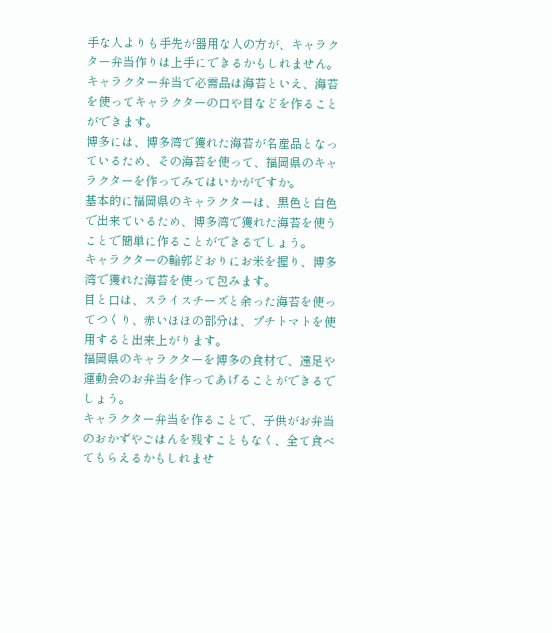手な人よりも手先が器用な人の方が、キャラクター弁当作りは上手にできるかもしれません。
キャラクター弁当で必需品は海苔といえ、海苔を使ってキャラクターの口や目などを作ることができます。
博多には、博多湾で獲れた海苔が名産品となっているため、その海苔を使って、福岡県のキャラクターを作ってみてはいかがですか。
基本的に福岡県のキャラクターは、黒色と白色で出来ているため、博多湾で獲れた海苔を使うことで簡単に作ることができるでしょう。
キャラクターの輪郭どおりにお米を握り、博多湾で獲れた海苔を使って包みます。
目と口は、スライスチーズと余った海苔を使ってつくり、赤いほほの部分は、プチトマトを使用すると出来上がります。
福岡県のキャラクターを博多の食材で、遠足や運動会のお弁当を作ってあげることができるでしょう。
キャラクター弁当を作ることで、子供がお弁当のおかずやごはんを残すこともなく、全て食べてもらえるかもしれませ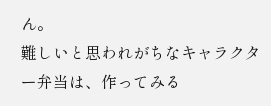ん。
難しいと思われがちなキャラクター弁当は、作ってみる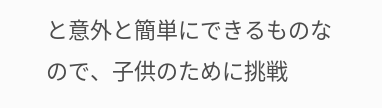と意外と簡単にできるものなので、子供のために挑戦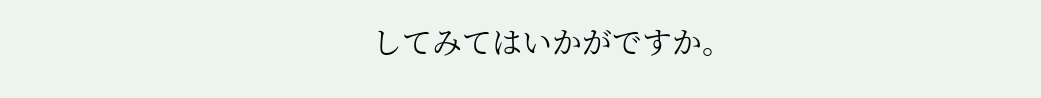してみてはいかがですか。